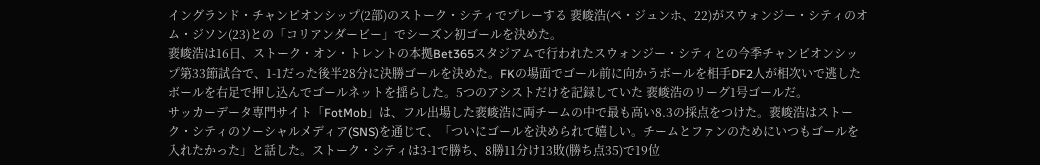イングランド・チャンピオンシップ(2部)のストーク・シティでプレーする 裵峻浩(ペ・ジュンホ、22)がスウォンジー・シティのオム・ジソン(23)との「コリアンダービー」でシーズン初ゴールを決めた。
裵峻浩は16日、ストーク・オン・トレントの本拠Bet365スタジアムで行われたスウォンジー・シティとの今季チャンピオンシップ第33節試合で、1-1だった後半28分に決勝ゴールを決めた。FKの場面でゴール前に向かうボールを相手DF2人が相次いで逃したボールを右足で押し込んでゴールネットを揺らした。5つのアシストだけを記録していた 裵峻浩のリーグ1号ゴールだ。
サッカーデータ専門サイト「FotMob」は、フル出場した裵峻浩に両チームの中で最も高い8.3の採点をつけた。裵峻浩はストーク・シティのソーシャルメディア(SNS)を通じて、「ついにゴールを決められて嬉しい。チームとファンのためにいつもゴールを入れたかった」と話した。ストーク・シティは3-1で勝ち、8勝11分け13敗(勝ち点35)で19位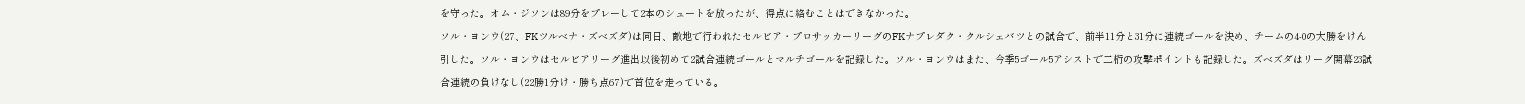を守った。オム・ジソンは89分をプレーして2本のシュートを放ったが、得点に絡むことはできなかった。
ソル・ヨンウ(27、FKツルベナ・ズベズダ)は同日、敵地で行われたセルビア・プロサッカーリーグのFKナプレダク・クルシェバツとの試合で、前半11分と31分に連続ゴールを決め、チームの4-0の大勝をけん引した。ソル・ヨンウはセルビアリーグ進出以後初めて2試合連続ゴールとマルチゴールを記録した。ソル・ヨンウはまた、今季5ゴール5アシストで二桁の攻撃ポイントも記録した。ズベズダはリーグ開幕23試合連続の負けなし(22勝1分け・勝ち点67)で首位を走っている。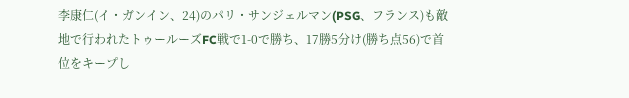李康仁(イ・ガンイン、24)のパリ・サンジェルマン(PSG、フランス)も敵地で行われたトゥールーズFC戦で1-0で勝ち、17勝5分け(勝ち点56)で首位をキープし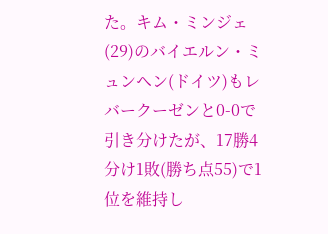た。キム・ミンジェ(29)のバイエルン・ミュンヘン(ドイツ)もレバークーゼンと0-0で引き分けたが、17勝4分け1敗(勝ち点55)で1位を維持し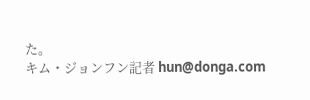た。
キム・ジョンフン記者 hun@donga.com